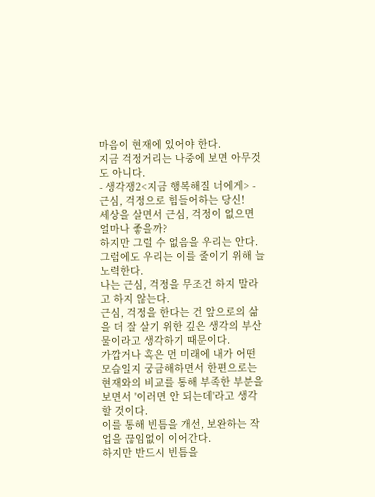마음이 현재에 있어야 한다.
지금 걱정거리는 나중에 보면 아무것도 아니다.
- 생각쟁2<지금 행복해질 너에게> -
근심, 걱정으로 힘들어하는 당신!
세상을 살면서 근심, 걱정이 없으면 얼마나 좋을까?
하지만 그럴 수 없음을 우리는 안다.
그럼에도 우리는 이를 줄이기 위해 늘 노력한다.
나는 근심, 걱정을 무조건 하지 말라고 하지 않는다.
근심, 걱정을 한다는 건 앞으로의 삶을 더 잘 살기 위한 깊은 생각의 부산물이라고 생각하기 때문이다.
가깝거나 혹은 먼 미래에 내가 어떤 모습일지 궁금해하면서 한편으로는 현재와의 비교를 통해 부족한 부분을 보면서 '이러면 안 되는데'라고 생각할 것이다.
이를 통해 빈틈을 개선, 보완하는 작업을 끊임없이 이어간다.
하지만 반드시 빈틈을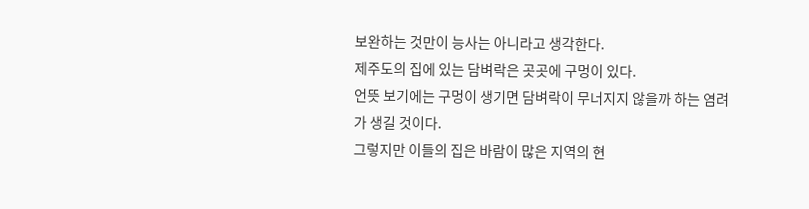보완하는 것만이 능사는 아니라고 생각한다.
제주도의 집에 있는 담벼락은 곳곳에 구멍이 있다.
언뜻 보기에는 구멍이 생기면 담벼락이 무너지지 않을까 하는 염려가 생길 것이다.
그렇지만 이들의 집은 바람이 많은 지역의 현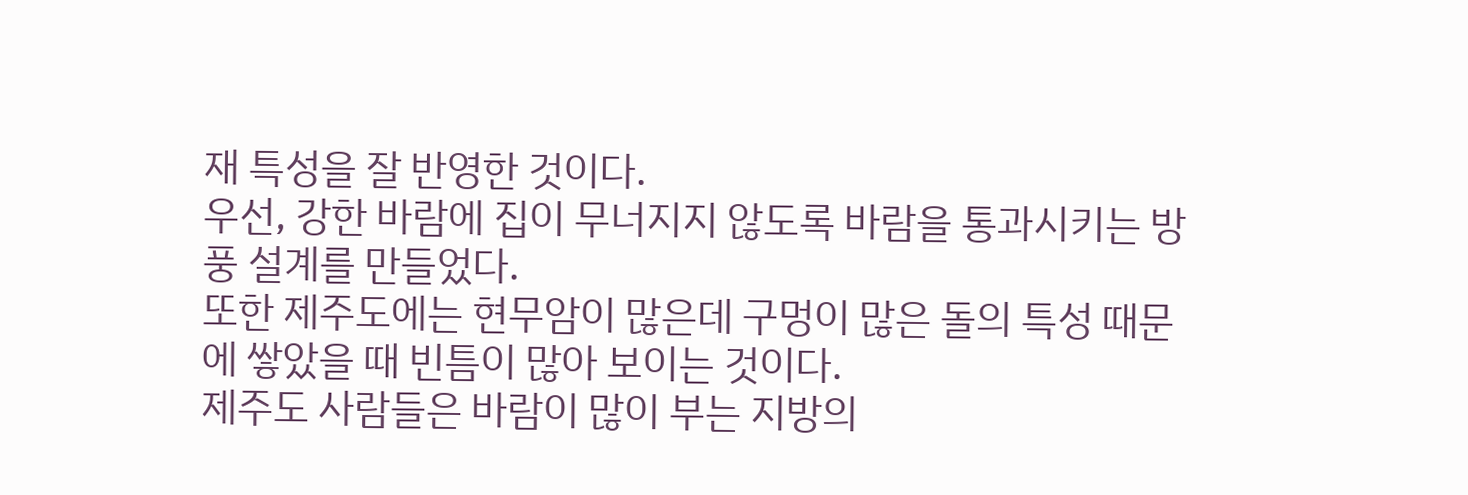재 특성을 잘 반영한 것이다.
우선, 강한 바람에 집이 무너지지 않도록 바람을 통과시키는 방풍 설계를 만들었다.
또한 제주도에는 현무암이 많은데 구멍이 많은 돌의 특성 때문에 쌓았을 때 빈틈이 많아 보이는 것이다.
제주도 사람들은 바람이 많이 부는 지방의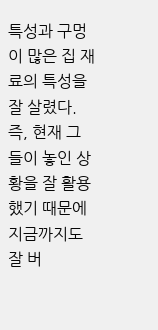특성과 구멍이 많은 집 재료의 특성을 잘 살렸다.
즉, 현재 그들이 놓인 상황을 잘 활용했기 때문에 지금까지도 잘 버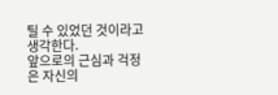틸 수 있었던 것이라고 생각한다.
앞으로의 근심과 걱정은 자신의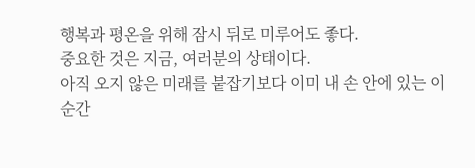행복과 평온을 위해 잠시 뒤로 미루어도 좋다.
중요한 것은 지금, 여러분의 상태이다.
아직 오지 않은 미래를 붙잡기보다 이미 내 손 안에 있는 이 순간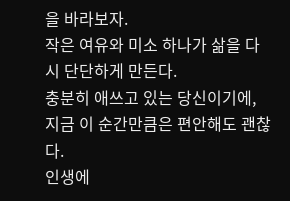을 바라보자.
작은 여유와 미소 하나가 삶을 다시 단단하게 만든다.
충분히 애쓰고 있는 당신이기에, 지금 이 순간만큼은 편안해도 괜찮다.
인생에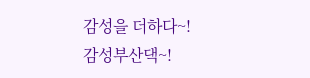감성을 더하다~!
감성부산댁~!